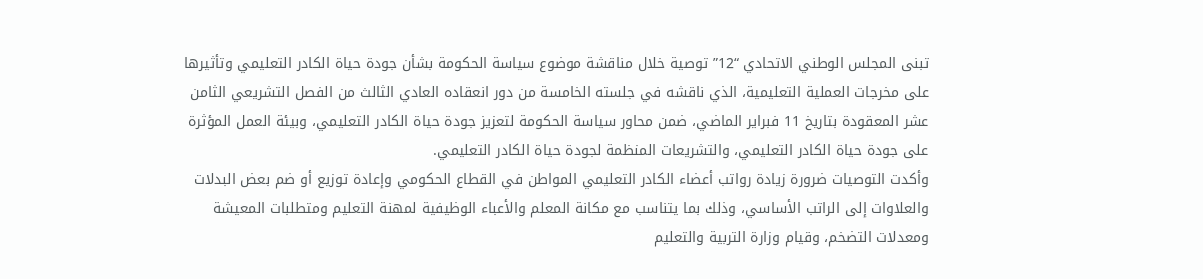تبنى المجلس الوطني الاتحادي “12” توصية خلال مناقشة موضوع سياسة الحكومة بشأن جودة حياة الكادر التعليمي وتأثيرها على مخرجات العملية التعليمية، الذي ناقشه في جلسته الخامسة من دور انعقاده العادي الثالث من الفصل التشريعي الثامن عشر المعقودة بتاريخ 11 فبراير الماضي، ضمن محاور سياسة الحكومة لتعزيز جودة حياة الكادر التعليمي، وبيئة العمل المؤثرة على جودة حياة الكادر التعليمي، والتشريعات المنظمة لجودة حياة الكادر التعليمي.
وأكدت التوصيات ضرورة زيادة رواتب أعضاء الكادر التعليمي المواطن في القطاع الحكومي وإعادة توزيع أو ضم بعض البدلات والعلاوات إلى الراتب الأساسي، وذلك بما يتناسب مع مكانة المعلم والأعباء الوظيفية لمهنة التعليم ومتطلبات المعيشة ومعدلات التضخم، وقيام وزارة التربية والتعليم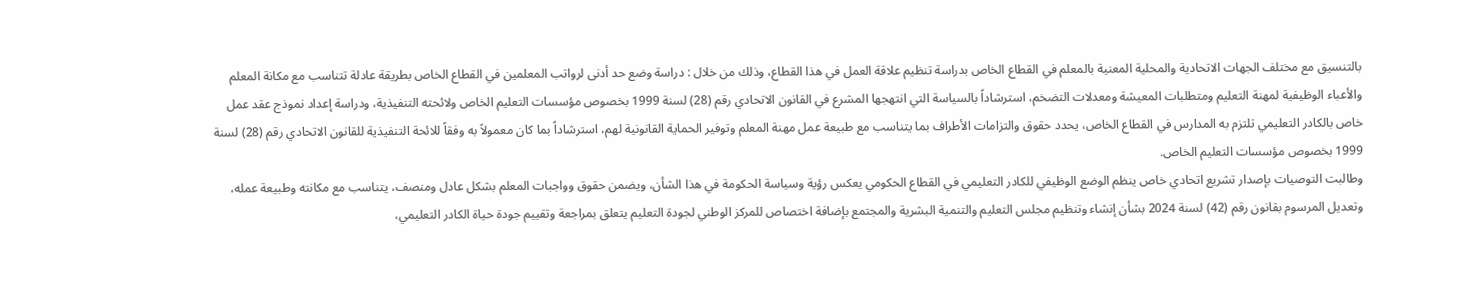بالتنسيق مع مختلف الجهات الاتحادية والمحلية المعنية بالمعلم في القطاع الخاص بدراسة تنظيم علاقة العمل في هذا القطاع، وذلك من خلال : دراسة وضع حد أدنى لرواتب المعلمين في القطاع الخاص بطريقة عادلة تتناسب مع مكانة المعلم والأعباء الوظيفية لمهنة التعليم ومتطلبات المعيشة ومعدلات التضخم، استرشاداً بالسياسة التي انتهجها المشرع في القانون الاتحادي رقم (28) لسنة 1999 بخصوص مؤسسات التعليم الخاص ولائحته التنفيذية، ودراسة إعداد نموذج عقد عمل خاص بالكادر التعليمي تلتزم به المدارس في القطاع الخاص، يحدد حقوق والتزامات الأطراف بما يتناسب مع طبيعة عمل مهنة المعلم وتوفير الحماية القانونية لهم، استرشاداً بما كان معمولاً به وفقاً للائحة التنفيذية للقانون الاتحادي رقم (28) لسنة 1999 بخصوص مؤسسات التعليم الخاص.
وطالبت التوصيات بإصدار تشريع اتحادي خاص ينظم الوضع الوظيفي للكادر التعليمي في القطاع الحكومي يعكس رؤية وسياسة الحكومة في هذا الشأن، ويضمن حقوق وواجبات المعلم بشكل عادل ومنصف، يتناسب مع مكانته وطبيعة عمله، وتعديل المرسوم بقانون رقم (42) لسنة 2024 بشأن إنشاء وتنظيم مجلس التعليم والتنمية البشرية والمجتمع بإضافة اختصاص للمركز الوطني لجودة التعليم يتعلق بمراجعة وتقييم جودة حياة الكادر التعليمي،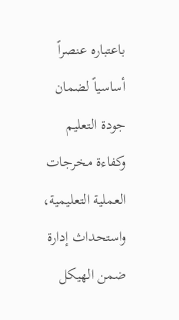باعتباره عنصراً أساسياً لضمان جودة التعليم وكفاءة مخرجات العملية التعليمية، واستحداث إدارة ضمن الهيكل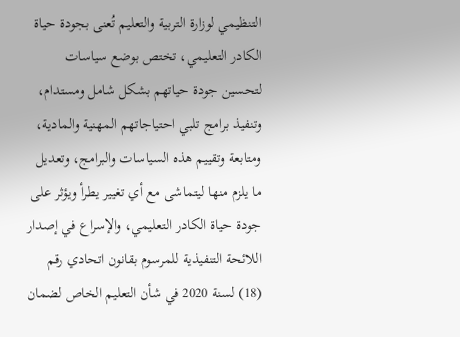التنظيمي لوزارة التربية والتعليم تُعنى بجودة حياة الكادر التعليمي، تختص بوضع سياسات لتحسين جودة حياتهم بشكل شامل ومستدام، وتنفيذ برامج تلبي احتياجاتهم المهنية والمادية، ومتابعة وتقييم هذه السياسات والبرامج، وتعديل ما يلزم منها ليتماشى مع أي تغيير يطرأ ويؤثر على جودة حياة الكادر التعليمي، والإسراع في إصدار اللائحة التنفيذية للمرسوم بقانون اتحادي رقم (18) لسنة 2020 في شأن التعليم الخاص لضمان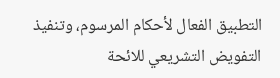التطبيق الفعال لأحكام المرسوم، وتنفيذ التفويض التشريعي للائحة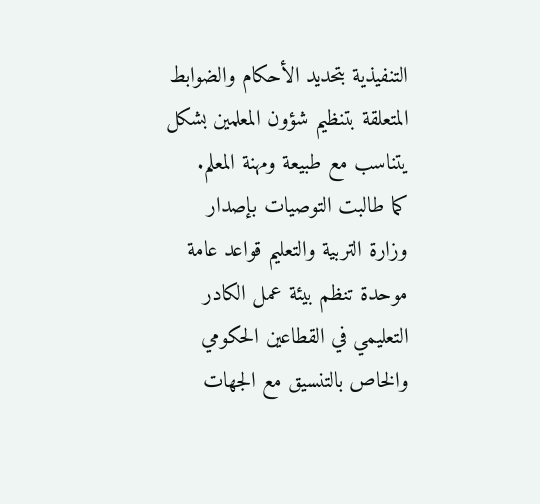التنفيذية بتحديد الأحكام والضوابط المتعلقة بتنظيم شؤون المعلمين بشكل يتناسب مع طبيعة ومهنة المعلم.
كما طالبت التوصيات بإصدار وزارة التربية والتعليم قواعد عامة موحدة تنظم بيئة عمل الكادر التعليمي في القطاعين الحكومي والخاص بالتنسيق مع الجهات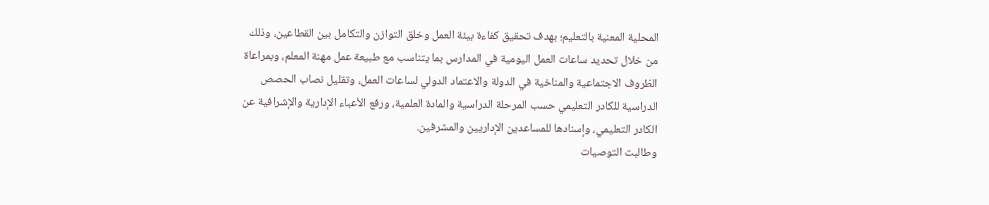المحلية المعنية بالتعليم؛ بهدف تحقيق كفاءة بيئة العمل وخلق التوازن والتكامل بين القطاعين، وذلك من خلال تحديد ساعات العمل اليومية في المدارس بما يتناسب مع طبيعة عمل مهنة المعلم، وبمراعاة الظروف الاجتماعية والمناخية في الدولة والاعتماد الدولي لساعات العمل، وتقليل نصاب الحصص الدراسية للكادر التعليمي حسب المرحلة الدراسية والمادة العلمية، ورفع الأعباء الإدارية والإشرافية عن الكادر التعليمي، وإسنادها للمساعدين الإداريين والمشرفين.
وطالبت التوصيات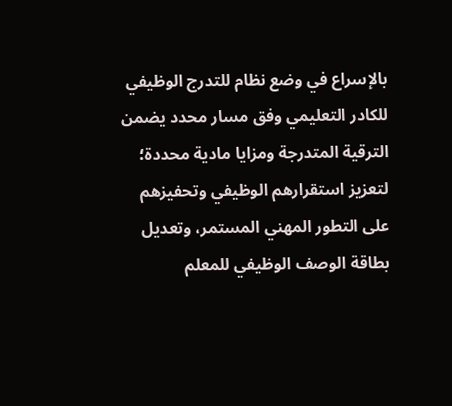بالإسراع في وضع نظام للتدرج الوظيفي للكادر التعليمي وفق مسار محدد يضمن الترقية المتدرجة ومزايا مادية محددة؛ لتعزيز استقرارهم الوظيفي وتحفيزهم على التطور المهني المستمر، وتعديل بطاقة الوصف الوظيفي للمعلم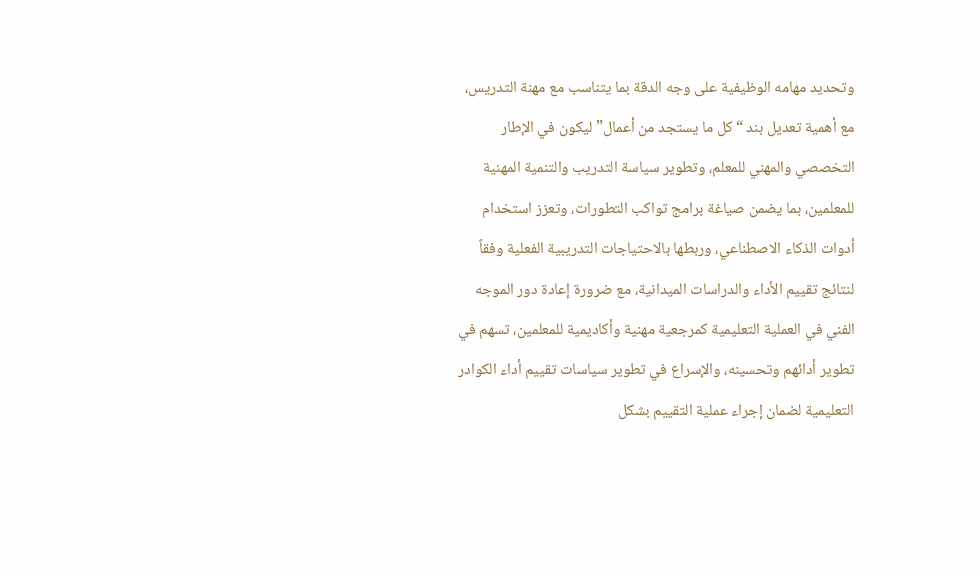وتحديد مهامه الوظيفية على وجه الدقة بما يتناسب مع مهنة التدريس، مع أهمية تعديل بند “كل ما يستجد من أعمال” ليكون في الإطار التخصصي والمهني للمعلم، وتطوير سياسة التدريب والتنمية المهنية للمعلمين، بما يضمن صياغة برامج تواكب التطورات، وتعزز استخدام أدوات الذكاء الاصطناعي، وربطها بالاحتياجات التدريبية الفعلية وفقاً لنتائج تقييم الأداء والدراسات الميدانية، مع ضرورة إعادة دور الموجه الفني في العملية التعليمية كمرجعية مهنية وأكاديمية للمعلمين، تسهم في تطوير أدائهم وتحسينه، والإسراع في تطوير سياسات تقييم أداء الكوادر التعليمية لضمان إجراء عملية التقييم بشكل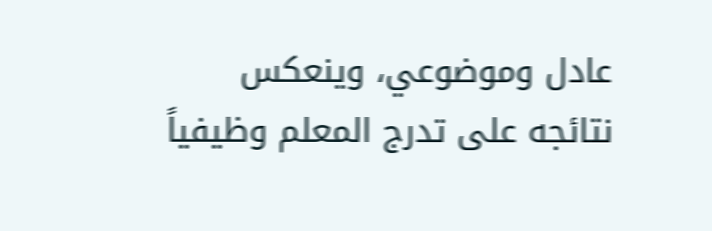عادل وموضوعي، وينعكس نتائجه على تدرج المعلم وظيفياً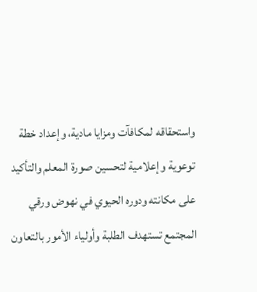واستحقاقه لمكافآت ومزايا مادية، وإعداد خطة توعوية وإعلامية لتحسين صورة المعلم والتأكيد على مكانته ودوره الحيوي في نهوض ورقي المجتمع تستهدف الطلبة وأولياء الأمور بالتعاون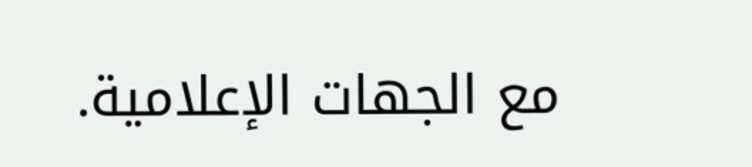مع الجهات الإعلامية.